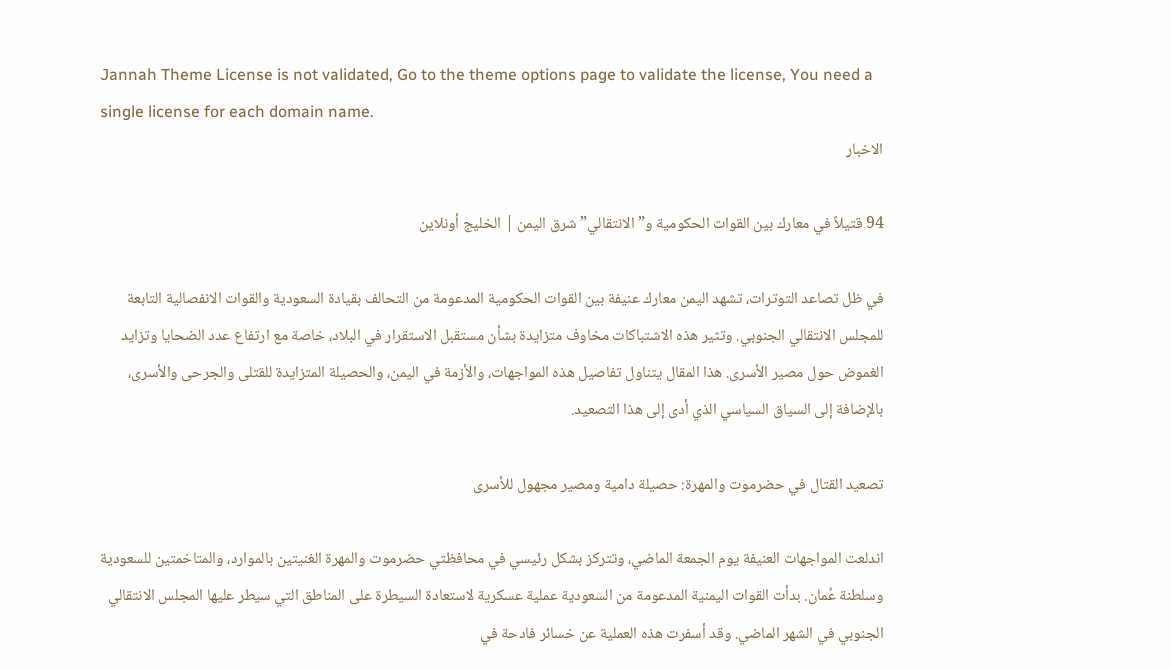Jannah Theme License is not validated, Go to the theme options page to validate the license, You need a single license for each domain name.
الاخبار

94 قتيلاً في معارك بين القوات الحكومية و”الانتقالي” شرق اليمن | الخليج أونلاين

في ظل تصاعد التوترات، تشهد اليمن معارك عنيفة بين القوات الحكومية المدعومة من التحالف بقيادة السعودية والقوات الانفصالية التابعة للمجلس الانتقالي الجنوبي. وتثير هذه الاشتباكات مخاوف متزايدة بشأن مستقبل الاستقرار في البلاد، خاصة مع ارتفاع عدد الضحايا وتزايد الغموض حول مصير الأسرى. هذا المقال يتناول تفاصيل هذه المواجهات، والأزمة في اليمن، والحصيلة المتزايدة للقتلى والجرحى والأسرى، بالإضافة إلى السياق السياسي الذي أدى إلى هذا التصعيد.

تصعيد القتال في حضرموت والمهرة: حصيلة دامية ومصير مجهول للأسرى

اندلعت المواجهات العنيفة يوم الجمعة الماضي، وتتركز بشكل رئيسي في محافظتي حضرموت والمهرة الغنيتين بالموارد، والمتاخمتين للسعودية وسلطنة عُمان. بدأت القوات اليمنية المدعومة من السعودية عملية عسكرية لاستعادة السيطرة على المناطق التي سيطر عليها المجلس الانتقالي الجنوبي في الشهر الماضي. وقد أسفرت هذه العملية عن خسائر فادحة في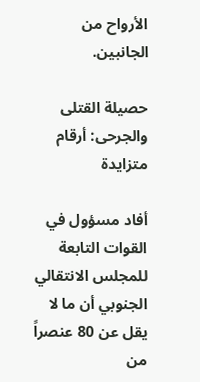الأرواح من الجانبين.

حصيلة القتلى والجرحى: أرقام متزايدة

أفاد مسؤول في القوات التابعة للمجلس الانتقالي الجنوبي أن ما لا يقل عن 80 عنصراً من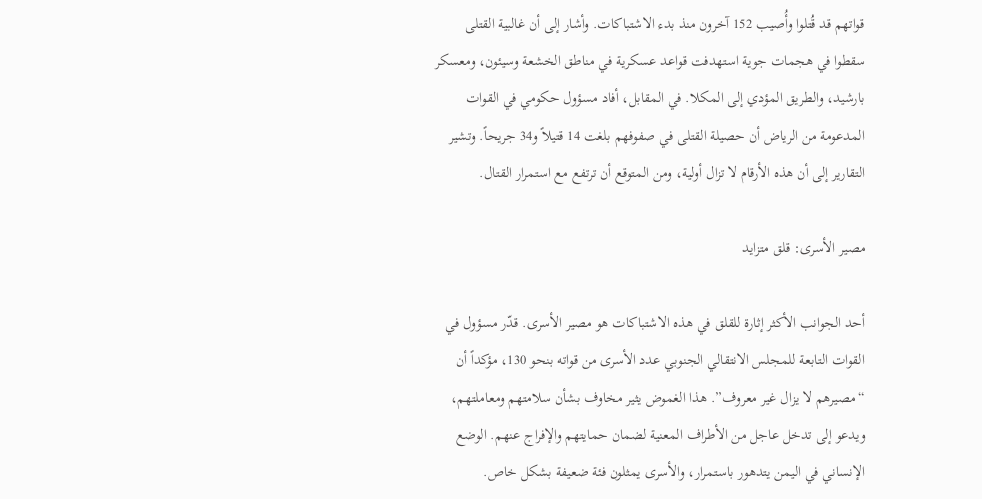قواتهم قد قُتلوا وأُصيب 152 آخرون منذ بدء الاشتباكات. وأشار إلى أن غالبية القتلى سقطوا في هجمات جوية استهدفت قواعد عسكرية في مناطق الخشعة وسيئون، ومعسكر بارشيد، والطريق المؤدي إلى المكلا. في المقابل، أفاد مسؤول حكومي في القوات المدعومة من الرياض أن حصيلة القتلى في صفوفهم بلغت 14 قتيلاً و34 جريحاً. وتشير التقارير إلى أن هذه الأرقام لا تزال أولية، ومن المتوقع أن ترتفع مع استمرار القتال.

مصير الأسرى: قلق متزايد

أحد الجوانب الأكثر إثارة للقلق في هذه الاشتباكات هو مصير الأسرى. قدّر مسؤول في القوات التابعة للمجلس الانتقالي الجنوبي عدد الأسرى من قواته بنحو 130، مؤكداً أن “مصيرهم لا يزال غير معروف”. هذا الغموض يثير مخاوف بشأن سلامتهم ومعاملتهم، ويدعو إلى تدخل عاجل من الأطراف المعنية لضمان حمايتهم والإفراج عنهم. الوضع الإنساني في اليمن يتدهور باستمرار، والأسرى يمثلون فئة ضعيفة بشكل خاص.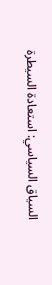السياق السياسي: استعادة السيطرة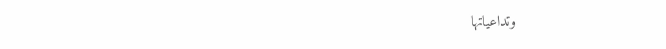وتداعياتها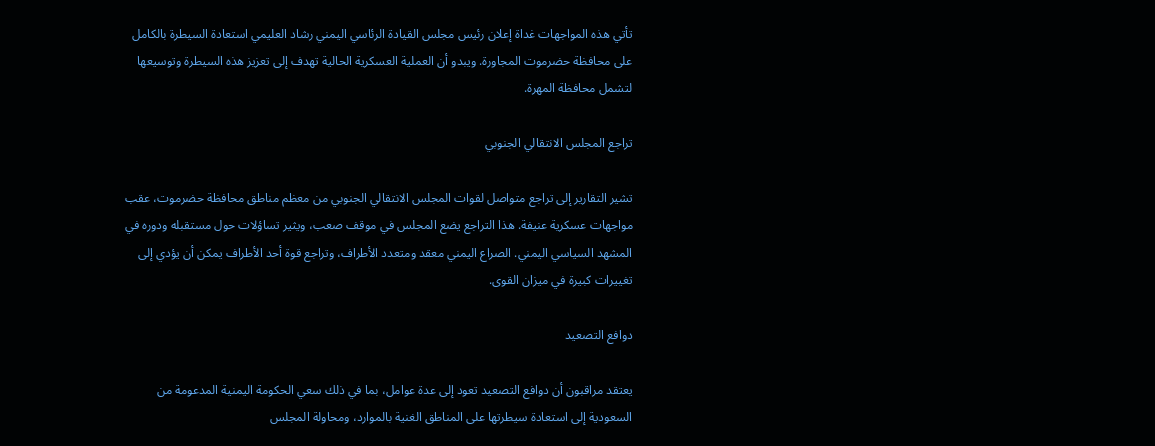تأتي هذه المواجهات غداة إعلان رئيس مجلس القيادة الرئاسي اليمني رشاد العليمي استعادة السيطرة بالكامل على محافظة حضرموت المجاورة. ويبدو أن العملية العسكرية الحالية تهدف إلى تعزيز هذه السيطرة وتوسيعها لتشمل محافظة المهرة.

تراجع المجلس الانتقالي الجنوبي

تشير التقارير إلى تراجع متواصل لقوات المجلس الانتقالي الجنوبي من معظم مناطق محافظة حضرموت، عقب مواجهات عسكرية عنيفة. هذا التراجع يضع المجلس في موقف صعب، ويثير تساؤلات حول مستقبله ودوره في المشهد السياسي اليمني. الصراع اليمني معقد ومتعدد الأطراف، وتراجع قوة أحد الأطراف يمكن أن يؤدي إلى تغييرات كبيرة في ميزان القوى.

دوافع التصعيد

يعتقد مراقبون أن دوافع التصعيد تعود إلى عدة عوامل، بما في ذلك سعي الحكومة اليمنية المدعومة من السعودية إلى استعادة سيطرتها على المناطق الغنية بالموارد، ومحاولة المجلس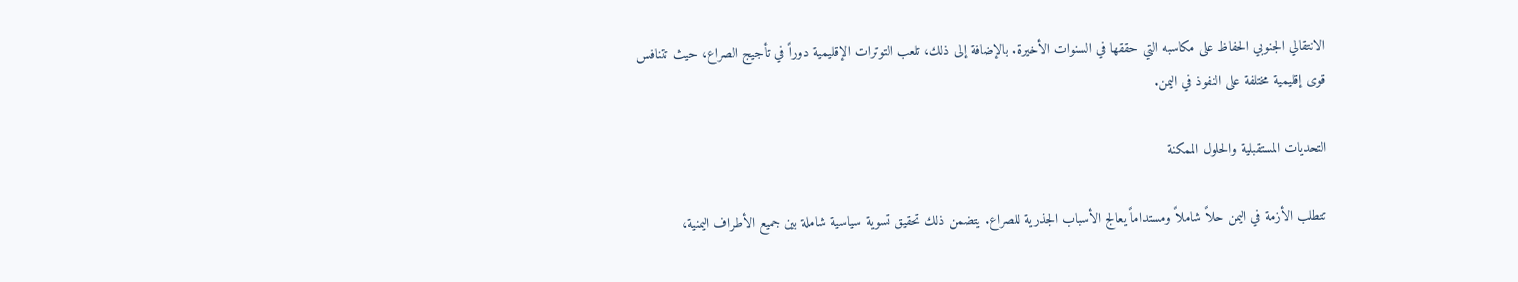الانتقالي الجنوبي الحفاظ على مكاسبه التي حققها في السنوات الأخيرة. بالإضافة إلى ذلك، تلعب التوترات الإقليمية دوراً في تأجيج الصراع، حيث تتنافس قوى إقليمية مختلفة على النفوذ في اليمن.

التحديات المستقبلية والحلول الممكنة

تتطلب الأزمة في اليمن حلاً شاملاً ومستداماً يعالج الأسباب الجذرية للصراع. يتضمن ذلك تحقيق تسوية سياسية شاملة بين جميع الأطراف اليمنية،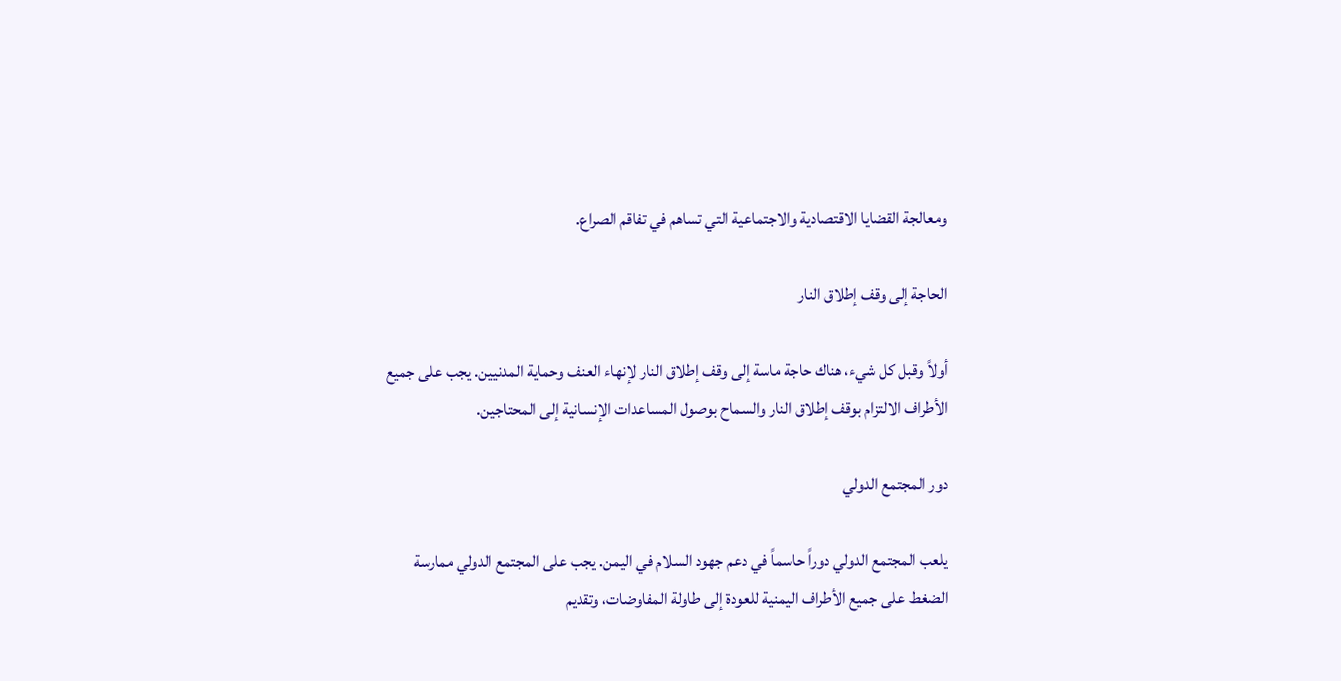ومعالجة القضايا الاقتصادية والاجتماعية التي تساهم في تفاقم الصراع.

الحاجة إلى وقف إطلاق النار

أولاً وقبل كل شيء، هناك حاجة ماسة إلى وقف إطلاق النار لإنهاء العنف وحماية المدنيين. يجب على جميع الأطراف الالتزام بوقف إطلاق النار والسماح بوصول المساعدات الإنسانية إلى المحتاجين.

دور المجتمع الدولي

يلعب المجتمع الدولي دوراً حاسماً في دعم جهود السلام في اليمن. يجب على المجتمع الدولي ممارسة الضغط على جميع الأطراف اليمنية للعودة إلى طاولة المفاوضات، وتقديم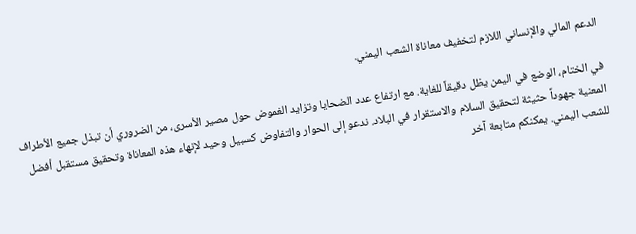الدعم المالي والإنساني اللازم لتخفيف معاناة الشعب اليمني.

في الختام، الوضع في اليمن يظل دقيقاً للغاية. مع ارتفاع عدد الضحايا وتزايد الغموض حول مصير الأسرى، من الضروري أن تبذل جميع الأطراف المعنية جهوداً حثيثة لتحقيق السلام والاستقرار في البلاد. ندعو إلى الحوار والتفاوض كسبيل وحيد لإنهاء هذه المعاناة وتحقيق مستقبل أفضل للشعب اليمني. يمكنكم متابعة آخر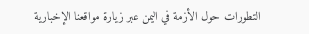التطورات حول الأزمة في اليمن عبر زيارة مواقعنا الإخبارية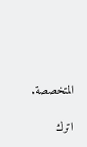المتخصصة.

اترك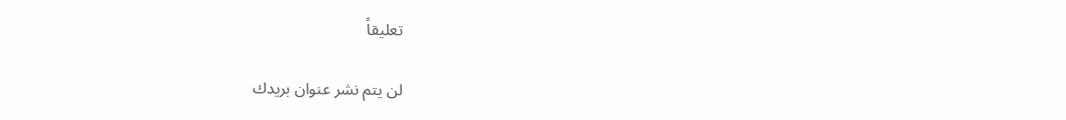تعليقاً

لن يتم نشر عنوان بريدك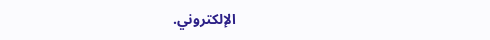الإلكتروني.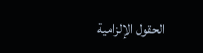الحقول الإلزامية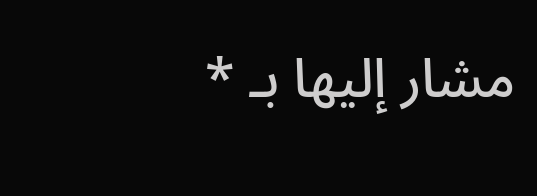مشار إليها بـ *